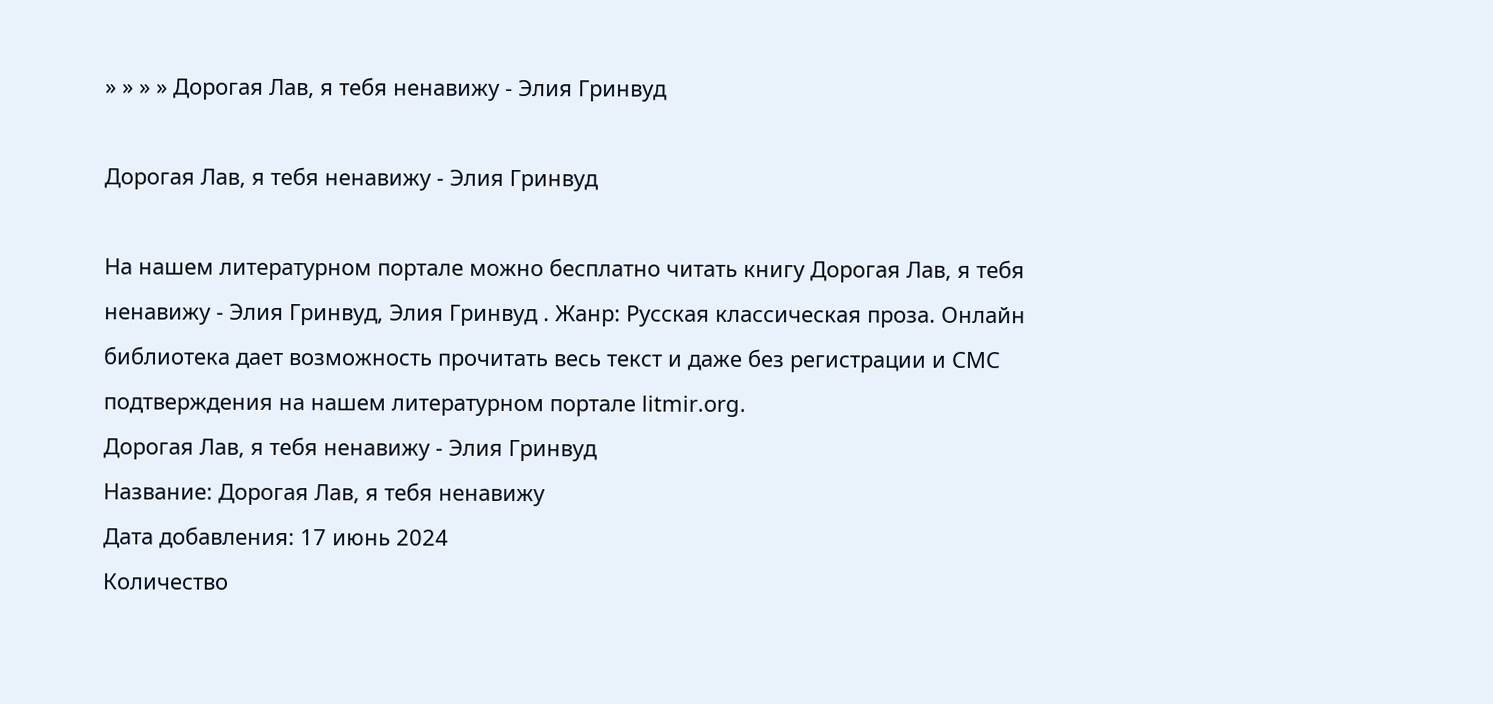» » » » Дорогая Лав, я тебя ненавижу - Элия Гринвуд

Дорогая Лав, я тебя ненавижу - Элия Гринвуд

На нашем литературном портале можно бесплатно читать книгу Дорогая Лав, я тебя ненавижу - Элия Гринвуд, Элия Гринвуд . Жанр: Русская классическая проза. Онлайн библиотека дает возможность прочитать весь текст и даже без регистрации и СМС подтверждения на нашем литературном портале litmir.org.
Дорогая Лав, я тебя ненавижу - Элия Гринвуд
Название: Дорогая Лав, я тебя ненавижу
Дата добавления: 17 июнь 2024
Количество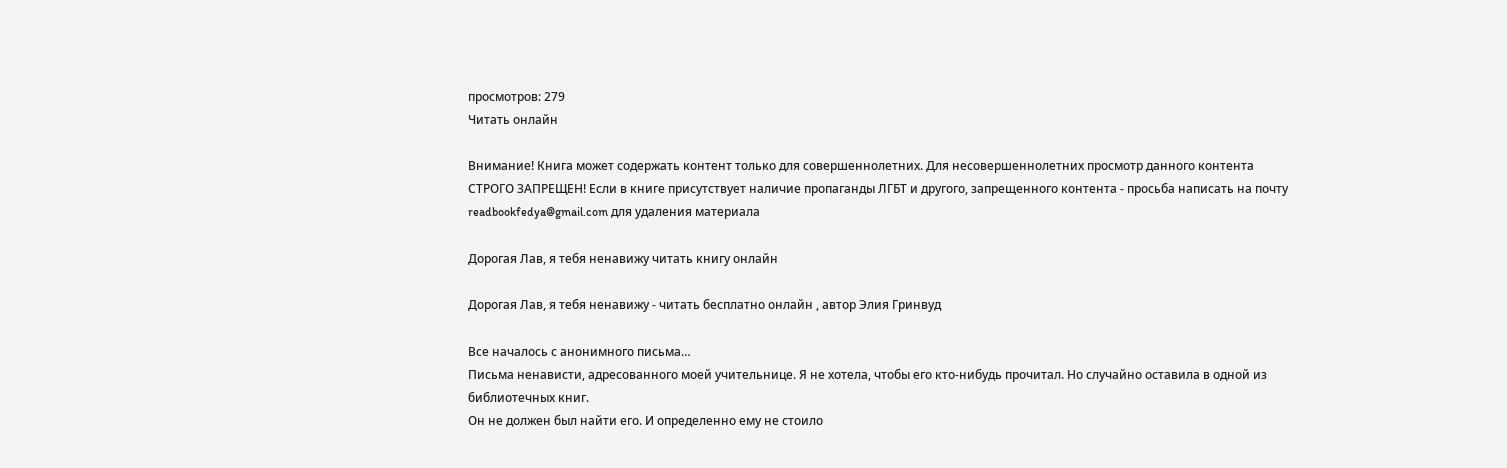просмотров: 279
Читать онлайн

Внимание! Книга может содержать контент только для совершеннолетних. Для несовершеннолетних просмотр данного контента СТРОГО ЗАПРЕЩЕН! Если в книге присутствует наличие пропаганды ЛГБТ и другого, запрещенного контента - просьба написать на почту readbookfedya@gmail.com для удаления материала

Дорогая Лав, я тебя ненавижу читать книгу онлайн

Дорогая Лав, я тебя ненавижу - читать бесплатно онлайн , автор Элия Гринвуд

Все началось с анонимного письма…
Письма ненависти, адресованного моей учительнице. Я не хотела, чтобы его кто-нибудь прочитал. Но случайно оставила в одной из библиотечных книг.
Он не должен был найти его. И определенно ему не стоило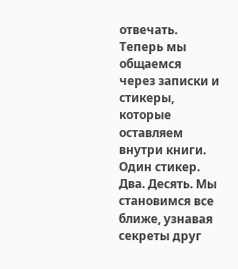отвечать.
Теперь мы общаемся через записки и стикеры, которые оставляем внутри книги. Один стикер. Два. Десять. Мы становимся все ближе, узнавая секреты друг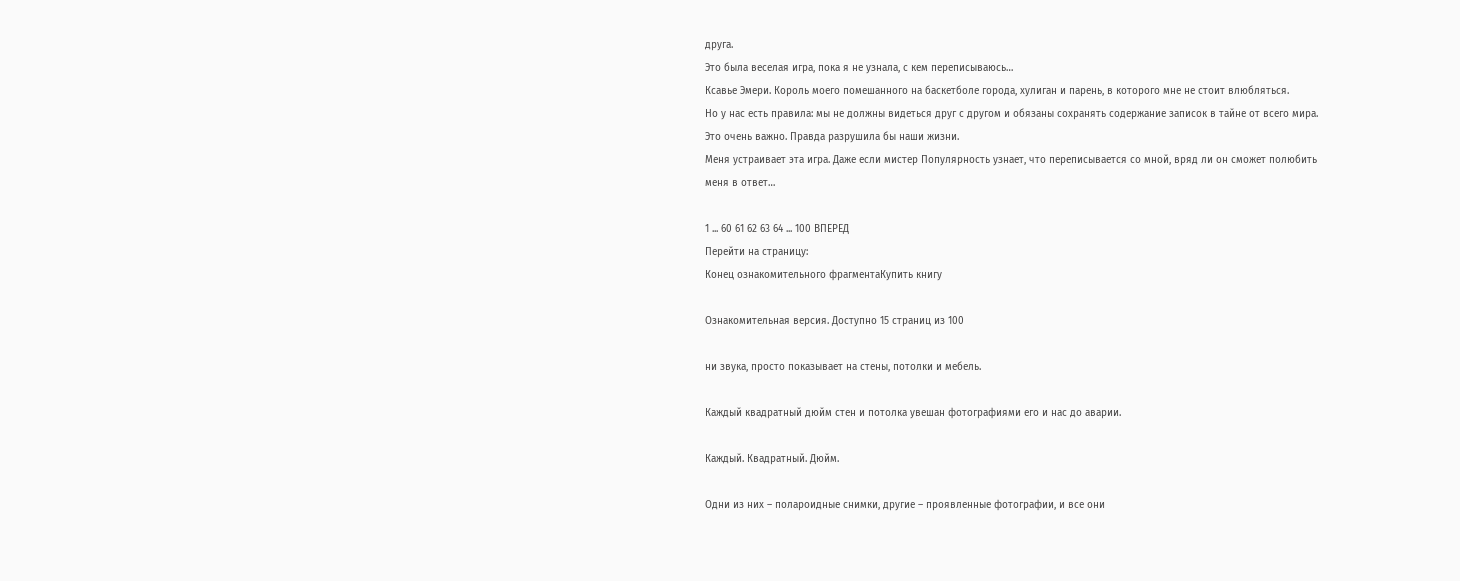друга.
Это была веселая игра, пока я не узнала, с кем переписываюсь…
Ксавье Эмери. Король моего помешанного на баскетболе города, хулиган и парень, в которого мне не стоит влюбляться.
Но у нас есть правила: мы не должны видеться друг с другом и обязаны сохранять содержание записок в тайне от всего мира. Это очень важно. Правда разрушила бы наши жизни.
Меня устраивает эта игра. Даже если мистер Популярность узнает, что переписывается со мной, вряд ли он сможет полюбить меня в ответ…

1 ... 60 61 62 63 64 ... 100 ВПЕРЕД
Перейти на страницу:
Конец ознакомительного фрагментаКупить книгу

Ознакомительная версия. Доступно 15 страниц из 100

ни звука, просто показывает на стены, потолки и мебель.

Каждый квадратный дюйм стен и потолка увешан фотографиями его и нас до аварии.

Каждый. Квадратный. Дюйм.

Одни из них – полароидные снимки, другие – проявленные фотографии, и все они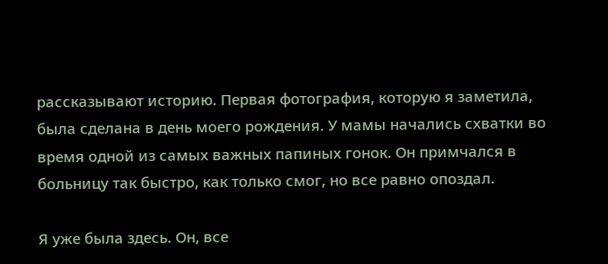рассказывают историю. Первая фотография, которую я заметила, была сделана в день моего рождения. У мамы начались схватки во время одной из самых важных папиных гонок. Он примчался в больницу так быстро, как только смог, но все равно опоздал.

Я уже была здесь. Он, все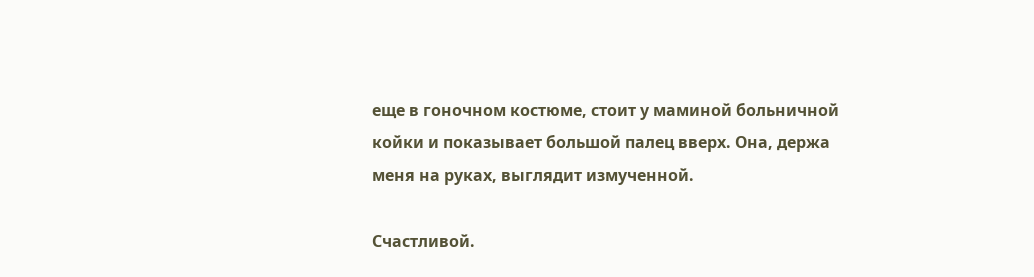еще в гоночном костюме, стоит у маминой больничной койки и показывает большой палец вверх. Она, держа меня на руках, выглядит измученной.

Счастливой.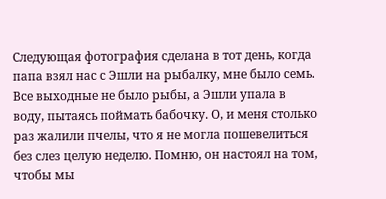Следующая фотография сделана в тот день, когда папа взял нас с Эшли на рыбалку, мне было семь. Все выходные не было рыбы, а Эшли упала в воду, пытаясь поймать бабочку. О, и меня столько раз жалили пчелы, что я не могла пошевелиться без слез целую неделю. Помню, он настоял на том, чтобы мы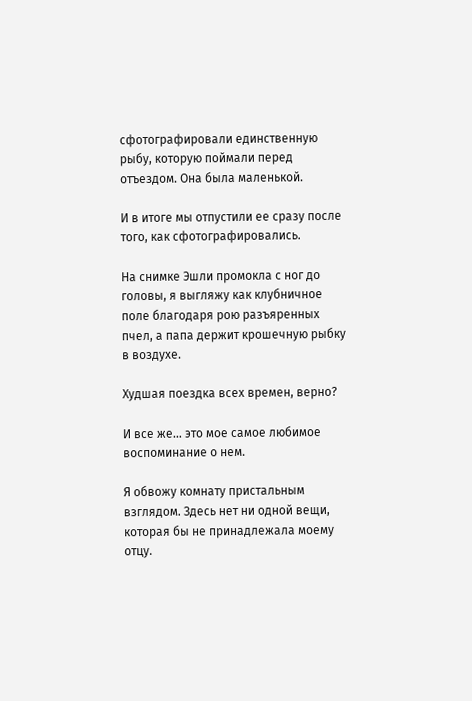сфотографировали единственную рыбу, которую поймали перед отъездом. Она была маленькой.

И в итоге мы отпустили ее сразу после того, как сфотографировались.

На снимке Эшли промокла с ног до головы, я выгляжу как клубничное поле благодаря рою разъяренных пчел, а папа держит крошечную рыбку в воздухе.

Худшая поездка всех времен, верно?

И все же… это мое самое любимое воспоминание о нем.

Я обвожу комнату пристальным взглядом. Здесь нет ни одной вещи, которая бы не принадлежала моему отцу.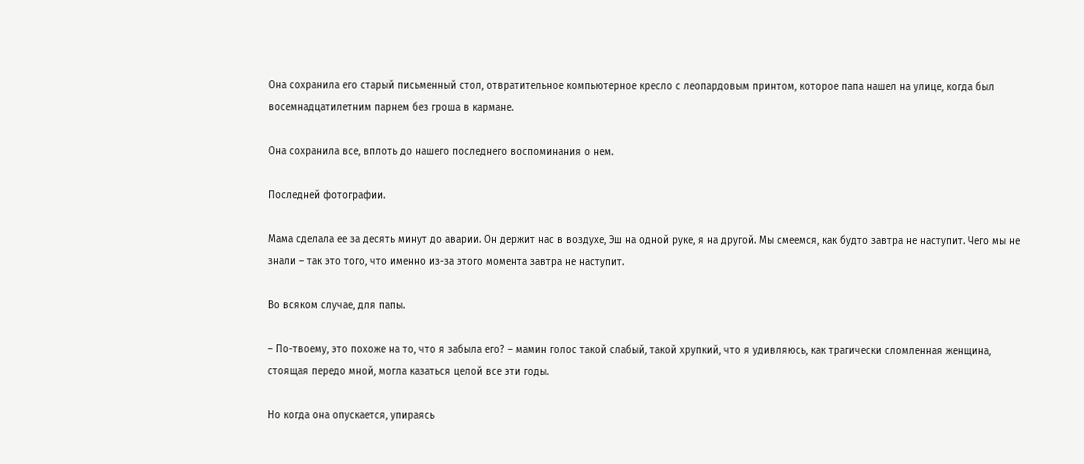Она сохранила его старый письменный стол, отвратительное компьютерное кресло с леопардовым принтом, которое папа нашел на улице, когда был восемнадцатилетним парнем без гроша в кармане.

Она сохранила все, вплоть до нашего последнего воспоминания о нем.

Последней фотографии.

Мама сделала ее за десять минут до аварии. Он держит нас в воздухе, Эш на одной руке, я на другой. Мы смеемся, как будто завтра не наступит. Чего мы не знали – так это того, что именно из-за этого момента завтра не наступит.

Во всяком случае, для папы.

– По-твоему, это похоже на то, что я забыла его? – мамин голос такой слабый, такой хрупкий, что я удивляюсь, как трагически сломленная женщина, стоящая передо мной, могла казаться целой все эти годы.

Но когда она опускается, упираясь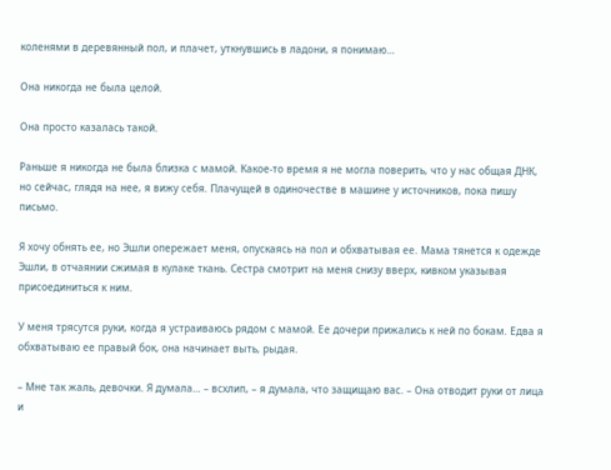коленями в деревянный пол, и плачет, уткнувшись в ладони, я понимаю…

Она никогда не была целой.

Она просто казалась такой.

Раньше я никогда не была близка с мамой. Какое-то время я не могла поверить, что у нас общая ДНК, но сейчас, глядя на нее, я вижу себя. Плачущей в одиночестве в машине у источников, пока пишу письмо.

Я хочу обнять ее, но Эшли опережает меня, опускаясь на пол и обхватывая ее. Мама тянется к одежде Эшли, в отчаянии сжимая в кулаке ткань. Сестра смотрит на меня снизу вверх, кивком указывая присоединиться к ним.

У меня трясутся руки, когда я устраиваюсь рядом с мамой. Ее дочери прижались к ней по бокам. Едва я обхватываю ее правый бок, она начинает выть, рыдая.

– Мне так жаль, девочки. Я думала… – всхлип, – я думала, что защищаю вас. – Она отводит руки от лица и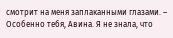смотрит на меня заплаканными глазами. – Особенно тебя, Авина. Я не знала, что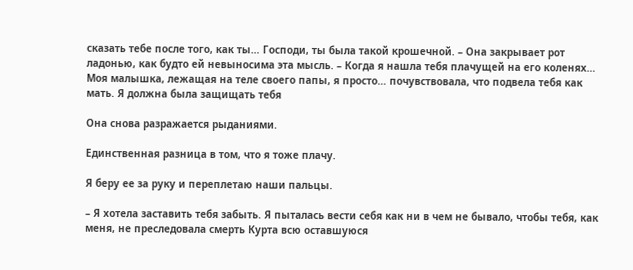сказать тебе после того, как ты… Господи, ты была такой крошечной. – Она закрывает рот ладонью, как будто ей невыносима эта мысль. – Когда я нашла тебя плачущей на его коленях… Моя малышка, лежащая на теле своего папы, я просто… почувствовала, что подвела тебя как мать. Я должна была защищать тебя

Она снова разражается рыданиями.

Единственная разница в том, что я тоже плачу.

Я беру ее за руку и переплетаю наши пальцы.

– Я хотела заставить тебя забыть. Я пыталась вести себя как ни в чем не бывало, чтобы тебя, как меня, не преследовала смерть Курта всю оставшуюся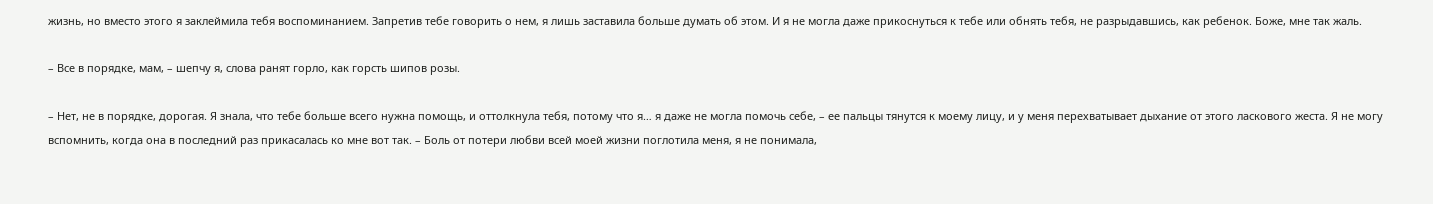жизнь, но вместо этого я заклеймила тебя воспоминанием. Запретив тебе говорить о нем, я лишь заставила больше думать об этом. И я не могла даже прикоснуться к тебе или обнять тебя, не разрыдавшись, как ребенок. Боже, мне так жаль.

– Все в порядке, мам, – шепчу я, слова ранят горло, как горсть шипов розы.

– Нет, не в порядке, дорогая. Я знала, что тебе больше всего нужна помощь, и оттолкнула тебя, потому что я… я даже не могла помочь себе, – ее пальцы тянутся к моему лицу, и у меня перехватывает дыхание от этого ласкового жеста. Я не могу вспомнить, когда она в последний раз прикасалась ко мне вот так. – Боль от потери любви всей моей жизни поглотила меня, я не понимала,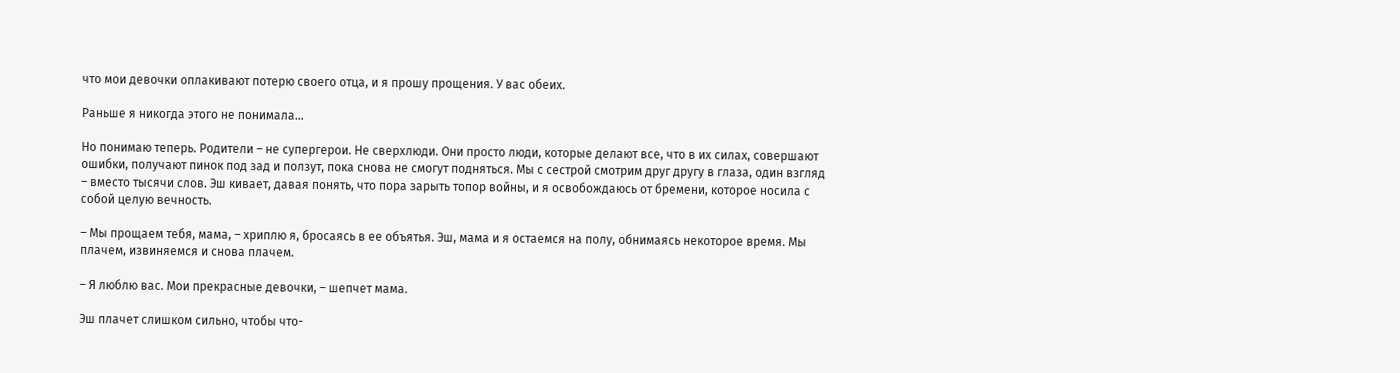что мои девочки оплакивают потерю своего отца, и я прошу прощения. У вас обеих.

Раньше я никогда этого не понимала…

Но понимаю теперь. Родители – не супергерои. Не сверхлюди. Они просто люди, которые делают все, что в их силах, совершают ошибки, получают пинок под зад и ползут, пока снова не смогут подняться. Мы с сестрой смотрим друг другу в глаза, один взгляд – вместо тысячи слов. Эш кивает, давая понять, что пора зарыть топор войны, и я освобождаюсь от бремени, которое носила с собой целую вечность.

– Мы прощаем тебя, мама, – хриплю я, бросаясь в ее объятья. Эш, мама и я остаемся на полу, обнимаясь некоторое время. Мы плачем, извиняемся и снова плачем.

– Я люблю вас. Мои прекрасные девочки, – шепчет мама.

Эш плачет слишком сильно, чтобы что-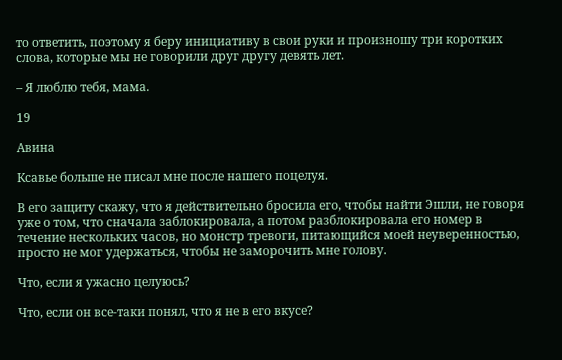то ответить, поэтому я беру инициативу в свои руки и произношу три коротких слова, которые мы не говорили друг другу девять лет.

– Я люблю тебя, мама.

19

Авина

Ксавье больше не писал мне после нашего поцелуя.

В его защиту скажу, что я действительно бросила его, чтобы найти Эшли, не говоря уже о том, что сначала заблокировала, а потом разблокировала его номер в течение нескольких часов, но монстр тревоги, питающийся моей неуверенностью, просто не мог удержаться, чтобы не заморочить мне голову.

Что, если я ужасно целуюсь?

Что, если он все-таки понял, что я не в его вкусе?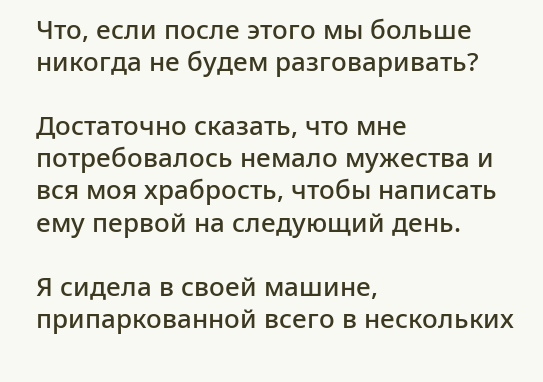Что, если после этого мы больше никогда не будем разговаривать?

Достаточно сказать, что мне потребовалось немало мужества и вся моя храбрость, чтобы написать ему первой на следующий день.

Я сидела в своей машине, припаркованной всего в нескольких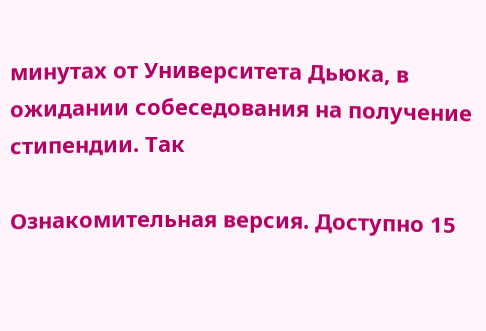минутах от Университета Дьюка, в ожидании собеседования на получение стипендии. Так

Ознакомительная версия. Доступно 15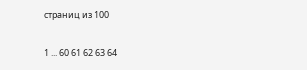страниц из 100

1 ... 60 61 62 63 64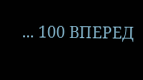... 100 ВПЕРЕД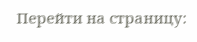Перейти на страницу: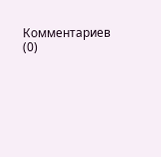Комментариев (0)